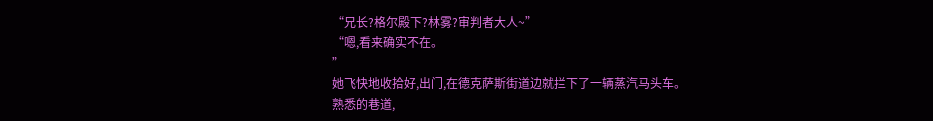“兄长?格尔殿下?林雾?审判者大人~”
“嗯,看来确实不在。
”
她飞快地收拾好,出门,在德克萨斯街道边就拦下了一辆蒸汽马头车。
熟悉的巷道,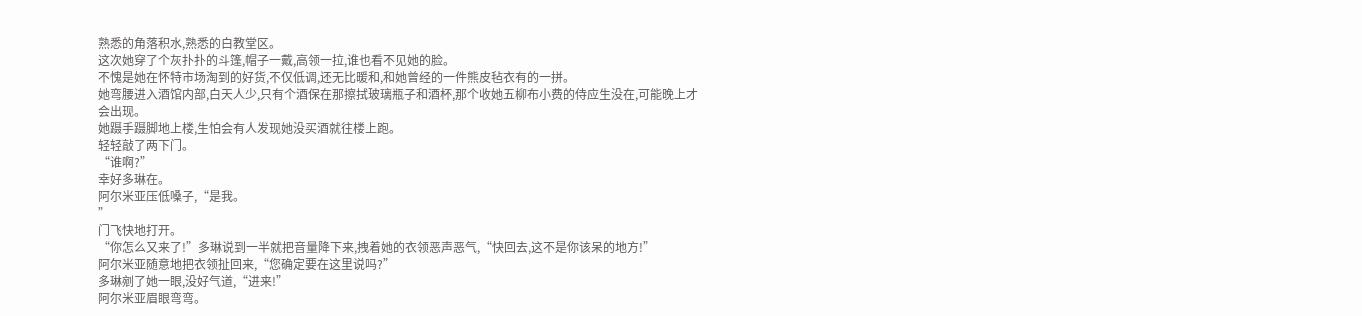熟悉的角落积水,熟悉的白教堂区。
这次她穿了个灰扑扑的斗篷,帽子一戴,高领一拉,谁也看不见她的脸。
不愧是她在怀特市场淘到的好货,不仅低调,还无比暖和,和她曾经的一件熊皮毡衣有的一拼。
她弯腰进入酒馆内部,白天人少,只有个酒保在那擦拭玻璃瓶子和酒杯,那个收她五柳布小费的侍应生没在,可能晚上才会出现。
她蹑手蹑脚地上楼,生怕会有人发现她没买酒就往楼上跑。
轻轻敲了两下门。
“谁啊?”
幸好多琳在。
阿尔米亚压低嗓子,“是我。
”
门飞快地打开。
“你怎么又来了!”多琳说到一半就把音量降下来,拽着她的衣领恶声恶气,“快回去,这不是你该呆的地方!”
阿尔米亚随意地把衣领扯回来,“您确定要在这里说吗?”
多琳剜了她一眼,没好气道,“进来!”
阿尔米亚眉眼弯弯。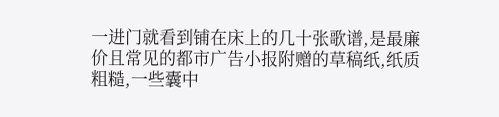一进门就看到铺在床上的几十张歌谱,是最廉价且常见的都市广告小报附赠的草稿纸,纸质粗糙,一些囊中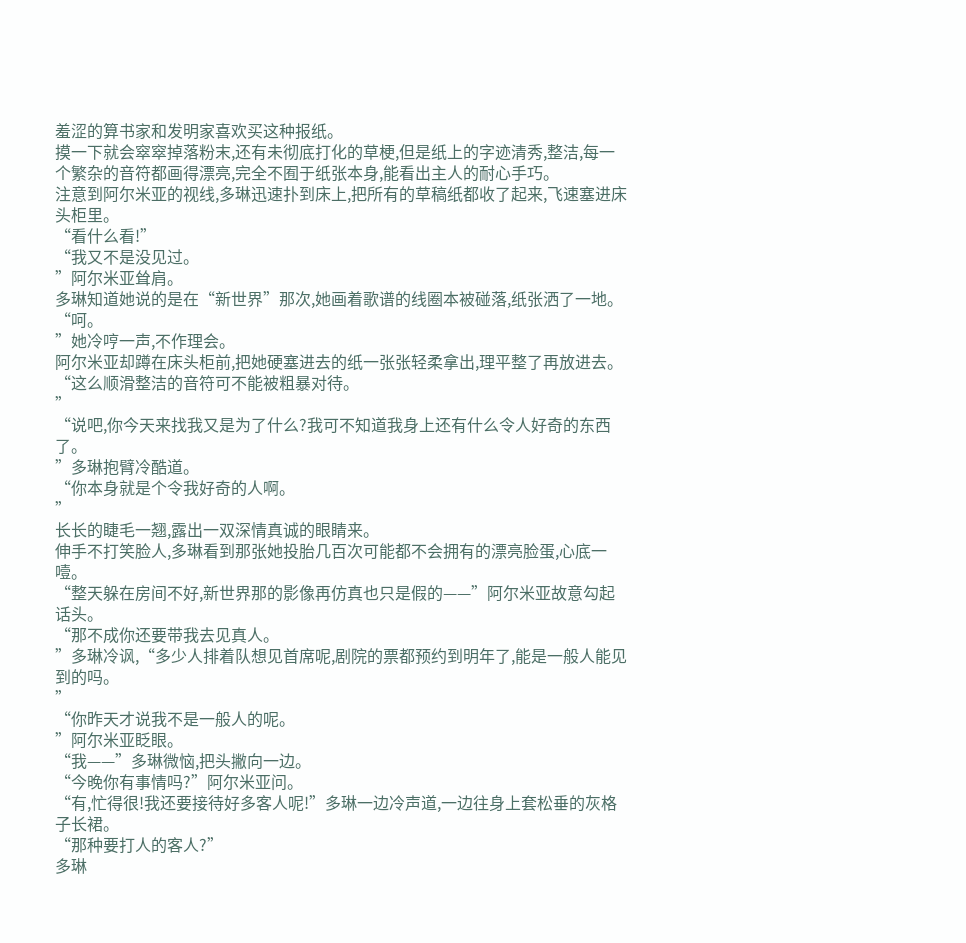羞涩的算书家和发明家喜欢买这种报纸。
摸一下就会窣窣掉落粉末,还有未彻底打化的草梗,但是纸上的字迹清秀,整洁,每一个繁杂的音符都画得漂亮,完全不囿于纸张本身,能看出主人的耐心手巧。
注意到阿尔米亚的视线,多琳迅速扑到床上,把所有的草稿纸都收了起来,飞速塞进床头柜里。
“看什么看!”
“我又不是没见过。
”阿尔米亚耸肩。
多琳知道她说的是在“新世界”那次,她画着歌谱的线圈本被碰落,纸张洒了一地。
“呵。
”她冷哼一声,不作理会。
阿尔米亚却蹲在床头柜前,把她硬塞进去的纸一张张轻柔拿出,理平整了再放进去。
“这么顺滑整洁的音符可不能被粗暴对待。
”
“说吧,你今天来找我又是为了什么?我可不知道我身上还有什么令人好奇的东西了。
”多琳抱臂冷酷道。
“你本身就是个令我好奇的人啊。
”
长长的睫毛一翘,露出一双深情真诚的眼睛来。
伸手不打笑脸人,多琳看到那张她投胎几百次可能都不会拥有的漂亮脸蛋,心底一噎。
“整天躲在房间不好,新世界那的影像再仿真也只是假的——”阿尔米亚故意勾起话头。
“那不成你还要带我去见真人。
”多琳冷讽,“多少人排着队想见首席呢,剧院的票都预约到明年了,能是一般人能见到的吗。
”
“你昨天才说我不是一般人的呢。
”阿尔米亚眨眼。
“我——”多琳微恼,把头撇向一边。
“今晚你有事情吗?”阿尔米亚问。
“有,忙得很!我还要接待好多客人呢!”多琳一边冷声道,一边往身上套松垂的灰格子长裙。
“那种要打人的客人?”
多琳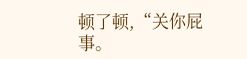顿了顿,“关你屁事。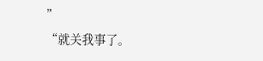”
“就关我事了。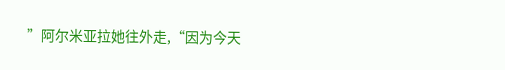”阿尔米亚拉她往外走,“因为今天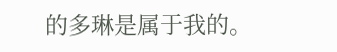的多琳是属于我的。